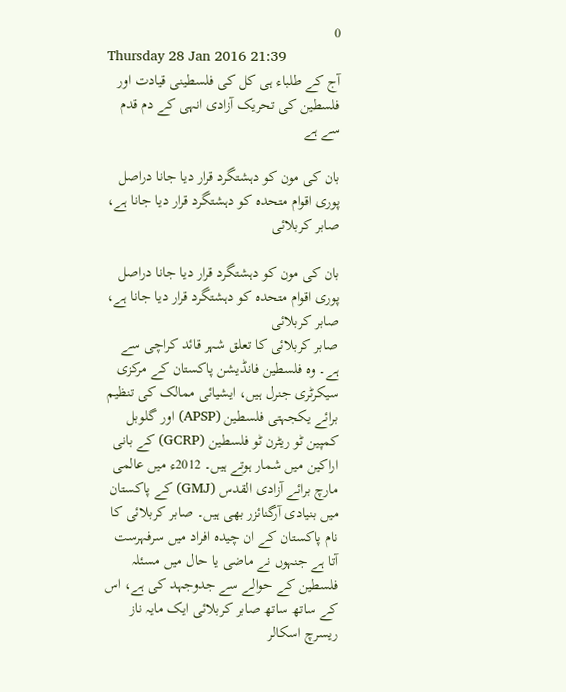0
Thursday 28 Jan 2016 21:39
آج کے طلباء ہی کل کی فلسطینی قیادت اور فلسطین کی تحریک آزادی انہی کے دم قدم سے ہے

بان کی مون کو دہشتگرد قرار دیا جانا دراصل پوری اقوام متحدہ کو دہشتگرد قرار دیا جانا ہے، صابر کربلائی

بان کی مون کو دہشتگرد قرار دیا جانا دراصل پوری اقوام متحدہ کو دہشتگرد قرار دیا جانا ہے، صابر کربلائی
صابر کربلائی کا تعلق شہر قائد کراچی سے ہے۔ وہ فلسطین فانڈیشن پاکستان کے مرکزی سیکرٹری جنرل ہیں، ایشیائی ممالک کی تنظیم برائے یکجہتی فلسطین (APSP) اور گلوبل کمپین ٹو ریٹرن ٹو فلسطین (GCRP) کے بانی اراکین میں شمار ہوتے ہیں۔ 2012ء میں عالمی مارچ برائے آزادی القدس (GMJ) کے پاکستان میں بنیادی آرگنائزر بھی ہیں۔ صابر کربلائی کا نام پاکستان کے ان چیدہ افراد میں سرفہرست آتا ہے جنہوں نے ماضی یا حال میں مسئلہ فلسطین کے حوالے سے جدوجہد کی ہے، اس کے ساتھ ساتھ صابر کربلائی ایک مایہ ناز ریسرچ اسکالر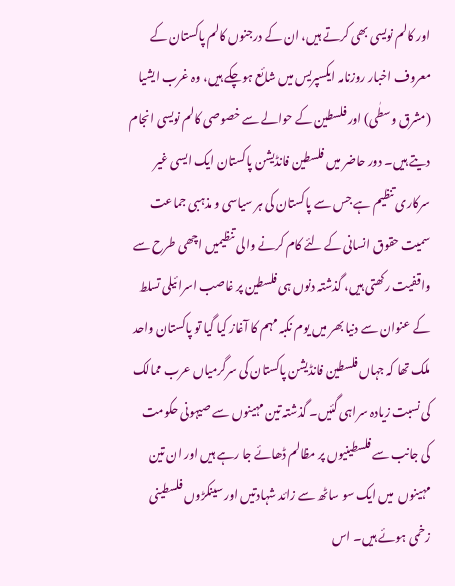اور کالم نویسی بھی کرتے ہیں، ان کے درجنوں کالم پاکستان کے معروف اخبار روزنامہ ایکسپریس میں شائع ہوچکے ہیں، وہ غرب ایشیا (مشرق وسطٰی) اور فلسطین کے حوالے سے خصوصی کالم نویسی انجام دیتے ہیں۔ دور حاضر میں فلسطین فانڈیشن پاکستان ایک ایسی غیر سرکاری تنظیم ہے جس سے پاکستان کی ہر سیاسی و مذہبی جماعت سمیت حقوق انسانی کے لئے کام کرنے والی تنظیمیں اچھی طرح سے واقفیت رکھتی ہیں، گذشتہ دنوں ہی فلسطین پر غاصب اسرائیلی تسلط کے عنوان سے دنیا بھر میں یوم نکبہ مہم کا آغاز کیا گیا تو پاکستان واحد ملک تھا کہ جہاں فلسطین فانڈیشن پاکستان کی سرگرمیاں عرب ممالک کی نسبت زیادہ سراہی گئیں۔ گذشتہ تین مہینوں سے صیہونی حکومت کی جانب سے فلسطینیوں پر مظالم ڈھائے جا رہے ہیں اور ان تین مہینوں  میں ایک سو ساٹھ سے زائد شہادتیں اور سینکڑوں فلسطینی زخمی ہوئے ہیں۔ اس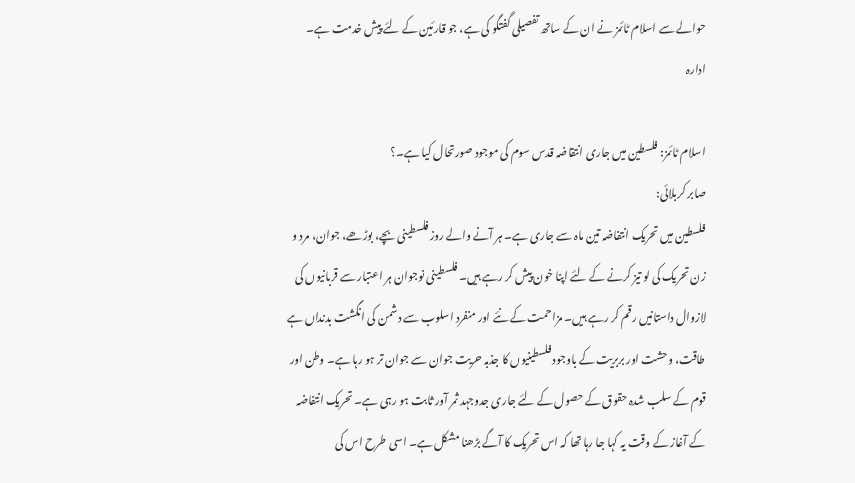حوالے سے اسلام ٹائمز نے ان کے ساتھ تفصیلی گفتگو کی ہے، جو قارئین کے لئے پیش خدمت ہے۔ ادارہ

اسلام ٹائمز: فلسطین میں جاری انتقاضہ قدس سوم کی موجود صورتحال کیا ہے۔؟
صابر کربلائی:
فلسطین میں تحریک انتفاضہ تین ماہ سے جاری ہے۔ ہر آنے والے روز فلسطینی بچے، بوڑھے، جوان، مرد و زن تحریک کی لو تیز کرنے کے لئے اپنا خون پیش کر رہے ہیں۔ فلسطینی نوجوان ہر اعتبار سے قربانیوں کی لازوال داستانیں رقم کر رہے ہیں۔ مزاحمت کے نئے اور منفرد اسلوب سے دشمن کی انگشت بدنداں ہے طاقت، وحشت اور بربریت کے باوجود فلسطینیوں کا جذبہ حریت جوان سے جوان تر ہو رہا ہے۔ وطن اور قوم کے سلب شدہ حقوق کے حصول کے لئے جاری جدوجہد ثمر آور ثابت ہو رہی ہے۔ تحریک انتفاضہ کے آغاز کے وقت یہ کہا جا رہا تھا کہ اس تحریک کا آگے بڑھنا مشکل ہے۔ اسی طرح اس کی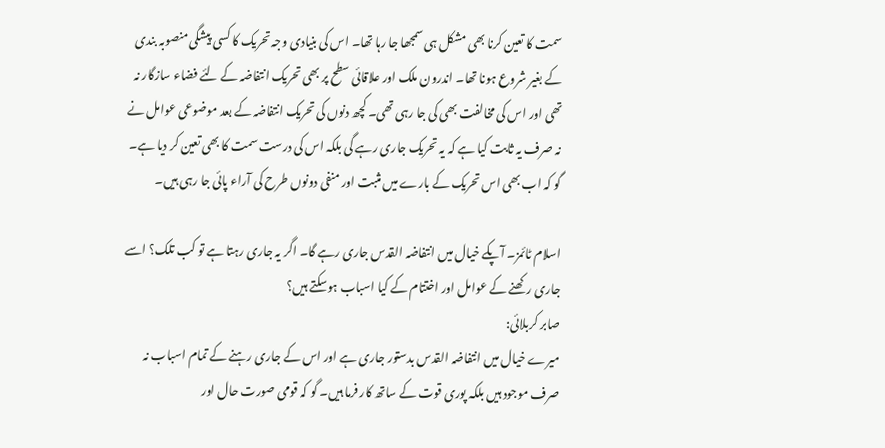سمت کا تعین کرنا بھی مشکل ہی سمجھا جا رہا تھا۔ اس کی بنیادی وجہ تحریک کا کسی پیشگی منصوبہ بندی کے بغیر شروع ہونا تھا۔ اندرون ملک اور علاقائی سطح پر بھی تحریک انتفاضہ کے لئے فضاء سازگار نہ تھی اور اس کی مخالفت بھی کی جا رہی تھی۔ کچھ دنوں کی تحریک انتفاضہ کے بعد موضوعی عوامل نے نہ صرف یہ ثابت کیا ہے کہ یہ تحریک جاری رہے گی بلکہ اس کی درست سمت کا بھی تعین کر دیا ہے۔ گو کہ اب بھی اس تحریک کے بارے میں مثبت اور منفی دونوں طرح کی آراء پائی جا رہی ہیں۔

اسلام ٹائمز۔ آپکے خیال میں انتفاضہ القدس جاری رہے گا۔ اگر یہ جاری رہتا ہے تو کب تلک؟ اسے جاری رکھنے کے عوامل اور اختتام کے کیا اسباب ہوسکتے ہیں؟
صابر کربلائی:
میرے خیال میں انتفاضہ القدس بدستور جاری ہے اور اس کے جاری رہنے کے تمام اسباب نہ صرف موجود ہیں بلکہ پوری قوت کے ساتھ کار فرما ہیں۔ گو کہ قومی صورت حال اور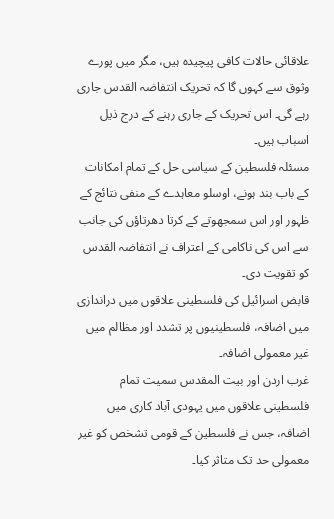علاقائی حالات کافی پیچیدہ ہیں، مگر میں پورے وثوق سے کہوں گا کہ تحریک انتفاضہ القدس جاری رہے گی۔ اس تحریک کے جاری رہنے کے درج ذیل اسباب ہیں۔
مسئلہ فلسطین کے سیاسی حل کے تمام امکانات کے باب بند ہونے، اوسلو معاہدے کے منفی نتائج کے ظہور اور اس سمجھوتے کے کرتا دھرتاؤں کی جانب سے اس کی ناکامی کے اعتراف نے انتفاضہ القدس کو تقویت دی۔
قابض اسرائیل کی فلسطینی علاقوں میں دراندازی میں اضافہ، فلسطینیوں پر تشدد اور مظالم میں غیر معمولی اضافہ۔
غرب اردن اور بیت المقدس سمیت تمام فلسطینی علاقوں میں یہودی آباد کاری میں اضافہ، جس نے فلسطین کے قومی تشخص کو غیر معمولی حد تک متاثر کیا۔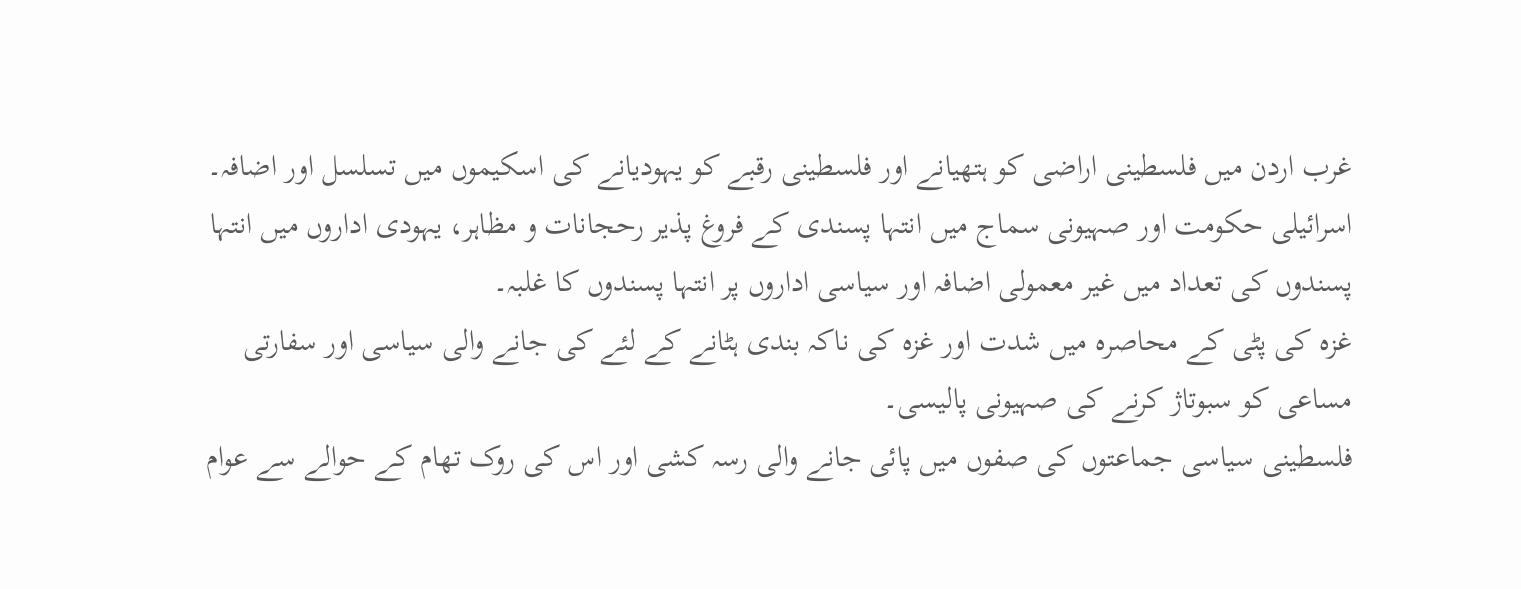غرب اردن میں فلسطینی اراضی کو ہتھیانے اور فلسطینی رقبے کو یہودیانے کی اسکیموں میں تسلسل اور اضافہ۔
اسرائیلی حکومت اور صہیونی سماج میں انتہا پسندی کے فروغ پذیر رحجانات و مظاہر، یہودی اداروں میں انتہا پسندوں کی تعداد میں غیر معمولی اضافہ اور سیاسی اداروں پر انتہا پسندوں کا غلبہ۔
غزہ کی پٹی کے محاصرہ میں شدت اور غزہ کی ناکہ بندی ہٹانے کے لئے کی جانے والی سیاسی اور سفارتی مساعی کو سبوتاژ کرنے کی صہیونی پالیسی۔
فلسطینی سیاسی جماعتوں کی صفوں میں پائی جانے والی رسہ کشی اور اس کی روک تھام کے حوالے سے عوام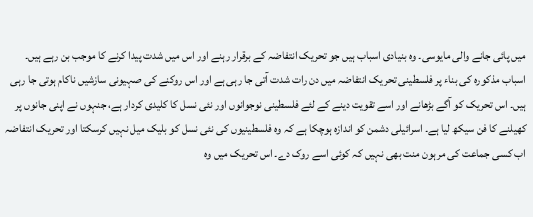میں پائی جانے والی مایوسی۔ وہ بنیادی اسباب ہیں جو تحریک انتفاضہ کے برقرار رہنے اور اس میں شدت پیدا کرنے کا موجب بن رہے ہیں۔ اسباب مذکورہ کی بناء پر فلسطینی تحریک انتفاضہ میں دن رات شدت آتی جا رہی ہے اور اس روکنے کی صہیونی سازشیں ناکام ہوتی جا رہی ہیں۔ اس تحریک کو آگے بڑھانے اور اسے تقویت دینے کے لئے فلسطینی نوجوانوں اور نئی نسل کا کلیدی کردار ہے، جنہوں نے اپنی جانوں پر کھیلنے کا فن سیکھ لیا ہے۔ اسرائیلی دشمن کو اندازہ ہوچکا ہے کہ وہ فلسطینیوں کی نئی نسل کو بلیک میل نہیں کرسکتا اور تحریک انتفاضہ اب کسی جماعت کی مرہون منت بھی نہیں کہ کوئی اسے روک دے۔ اس تحریک میں وہ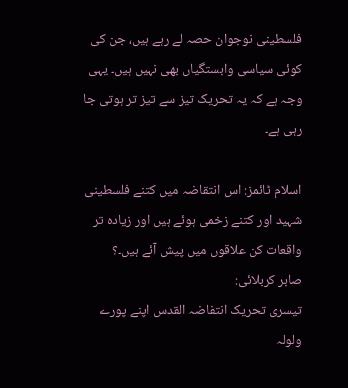فلسطینی نوجوان حصہ لے رہے ہیں، جن کی کوئی سیاسی وابستگیاں بھی نہیں ہیں۔ یہی وجہ ہے کہ یہ تحریک تیز سے تیز تر ہوتی جا رہی ہے۔

اسلام ٹائمز: اس انتقاضہ میں کتنے فلسطینی شہید اور کتنے زخمی ہوئے ہیں اور زیادہ تر واقعات کن علاقوں میں پیش آئے ہیں۔؟
صابر کربلائی:
تیسری تحریک انتفاضہ القدس اپنے پورے ولولہ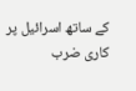کے ساتھ اسرائیل پر کاری ضرب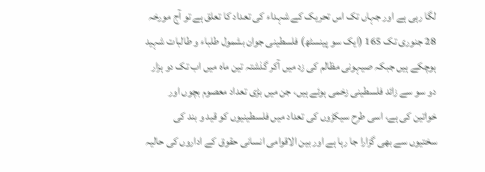لگا رہی ہے اور جہاں تک اس تحریک کے شہداء کی تعداد کا تعلق ہے تو آج مورخہ 28 جنوری تک 165 (ایک سو پینسٹھ) فلسطینی جوان بشمول طلباء و طالبات شہید ہوچکے ہیں جبکہ صیہونی مظالم کی زد میں آکر گذشتہ تین ماہ میں اب تک دو ہزار دو سو سے زائد فلسطینی زخمی ہوئے ہیں، جن میں بڑی تعداد معصوم بچوں اور خواتین کی ہے، اسی طرح سیکڑوں کی تعداد میں فلسطینیوں کو قید و بند کی سختیوں سے بھی گزارا جا رہا ہے اور بین الاقوامی انسانی حقوق کے اداروں کی حالیہ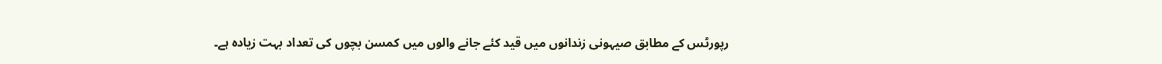رپورٹس کے مطابق صیہونی زندانوں میں قید کئے جانے والوں میں کمسن بچوں کی تعداد بہت زیادہ ہے۔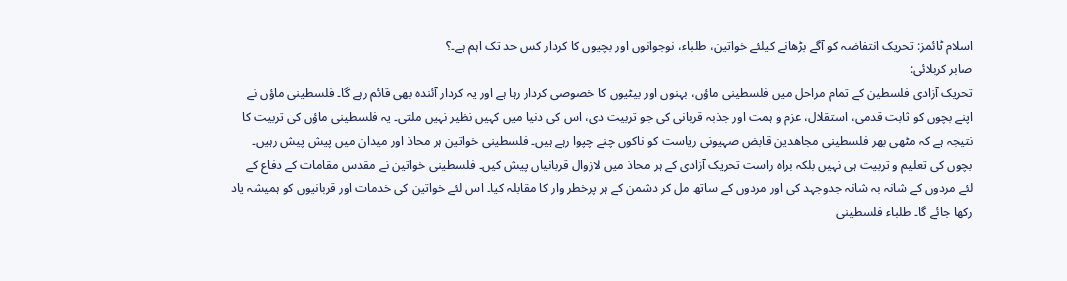اسلام ٹائمز: تحریک انتفاضہ کو آگے بڑھانے کیلئے خواتین، طلباء، نوجوانوں اور بچیوں کا کردار کس حد تک اہم ہے۔؟
صابر کربلائی:
تحریک آزادی فلسطین کے تمام مراحل میں فلسطینی ماؤں، بہنوں اور بیٹیوں کا خصوصی کردار رہا ہے اور یہ کردار آئندہ بھی قائم رہے گا۔ فلسطینی ماؤں نے اپنے بچوں کو ثابت قدمی، استقلال، عزم و ہمت اور جذبہ قربانی کی جو تربیت دی، اس کی دنیا میں کہیں نظیر نہیں ملتی۔ یہ فلسطینی ماؤں کی تربیت کا نتیجہ ہے کہ مٹھی بھر فلسطینی مجاھدین قابض صہیونی ریاست کو ناکوں چنے چپوا رہے ہیں۔ فلسطینی خواتین ہر محاذ اور میدان میں پیش پیش رہیں۔ بچوں کی تعلیم و تربیت ہی نہیں بلکہ براہ راست تحریک آزادی کے ہر محاذ میں لازوال قربانیاں پیش کیں۔ فلسطینی خواتین نے مقدس مقامات کے دفاع کے لئے مردوں کے شانہ بہ شانہ جدوجہد کی اور مردوں کے ساتھ مل کر دشمن کے ہر پرخطر وار کا مقابلہ کیا۔ اس لئے خواتین کی خدمات اور قربانیوں کو ہمیشہ یاد رکھا جائے گا۔ طلباء فلسطینی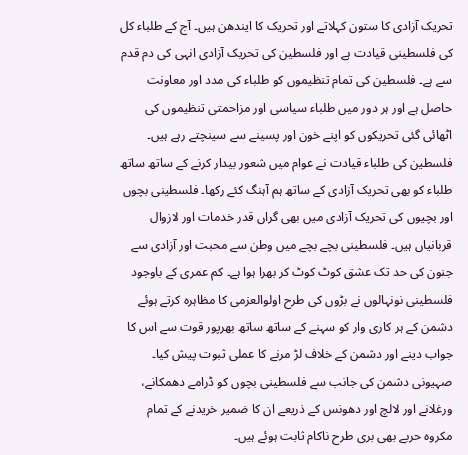تحریک آزادی کا ستون کہلاتے اور تحریک کا ایندھن ہیں۔ آج کے طلباء کل کی فلسطینی قیادت ہے اور فلسطین کی تحریک آزادی انہی کی دم قدم سے ہے۔ فلسطین کی تمام تنظیموں کو طلباء کی مدد اور معاونت حاصل ہے اور ہر دور میں طلباء سیاسی اور مزاحمتی تنظیموں کی اٹھائی گئی تحریکوں کو اپنے خون اور پسینے سے سینچتے رہے ہیں۔ فلسطین کی طلباء قیادت نے عوام میں شعور بیدار کرنے کے ساتھ ساتھ طلباء کو بھی تحریک آزادی کے ساتھ ہم آہنگ کئے رکھا۔ فلسطینی بچوں اور بچیوں کی تحریک آزادی میں بھی گراں قدر خدمات اور لازوال قربانیاں ہیں۔ فلسطینی بچے بچے میں وطن سے محبت اور آزادی سے جنون کی حد تک عشق کوٹ کوٹ کر بھرا ہوا ہے۔ کم عمری کے باوجود فلسطینی نونہالوں نے بڑوں کی طرح اولوالعزمی کا مظاہرہ کرتے ہوئے دشمن کے ہر کاری وار کو سہنے کے ساتھ ساتھ بھرپور قوت سے اس کا جواب دینے اور دشمن کے خلاف لڑ مرنے کا عملی ثبوت پیش کیا۔ صہیونی دشمن کی جانب سے فلسطینی بچوں کو ڈرامے دھمکانے، ورغلانے اور لالچ اور دھونس کے ذریعے ان کا ضمیر خریدنے کے تمام مکروہ حربے بھی بری طرح ناکام ثابت ہوئے ہیں۔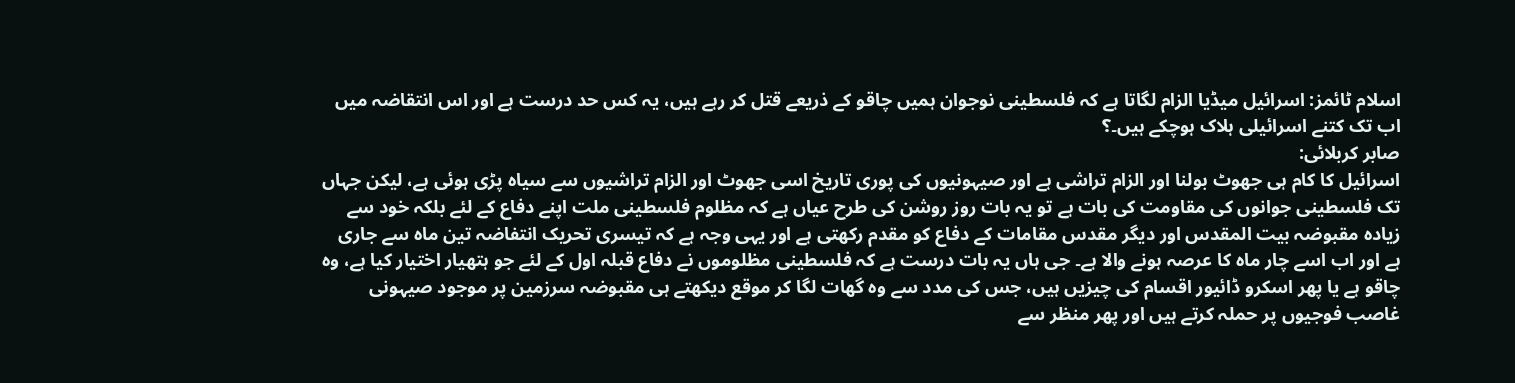اسلام ٹائمز: اسرائیل میڈیا الزام لگاتا ہے کہ فلسطینی نوجوان ہمیں چاقو کے ذریعے قتل کر رہے ہیں، یہ کس حد درست ہے اور اس انتقاضہ میں اب تک کتنے اسرائیلی ہلاک ہوچکے ہیں۔؟
صابر کربلائی:
اسرائیل کا کام ہی جھوٹ بولنا اور الزام تراشی ہے اور صیہونیوں کی پوری تاریخ اسی جھوٹ اور الزام تراشیوں سے سیاہ پڑی ہوئی ہے، لیکن جہاں تک فلسطینی جوانوں کی مقاومت کی بات ہے تو یہ بات روز روشن کی طرح عیاں ہے کہ مظلوم فلسطینی ملت اپنے دفاع کے لئے بلکہ خود سے زیادہ مقبوضہ بیت المقدس اور دیگر مقدس مقامات کے دفاع کو مقدم رکھتی ہے اور یہی وجہ ہے کہ تیسری تحریک انتفاضہ تین ماہ سے جاری ہے اور اب اسے چار ماہ کا عرصہ ہونے والا ہے۔ جی ہاں یہ بات درست ہے کہ فلسطینی مظلوموں نے دفاع قبلہ اول کے لئے جو ہتھیار اختیار کیا ہے، وہ چاقو ہے یا پھر اسکرو ڈائیور اقسام کی چیزیں ہیں، جس کی مدد سے وہ گھات لگا کر موقع دیکھتے ہی مقبوضہ سرزمین پر موجود صیہونی غاصب فوجیوں پر حملہ کرتے ہیں اور پھر منظر سے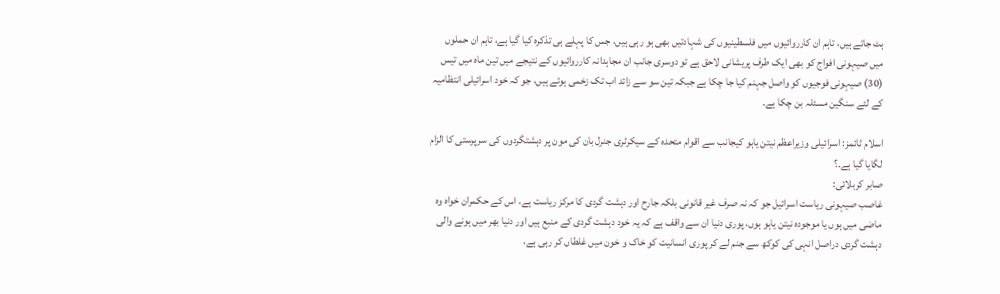ہٹ جاتے ہیں، تاہم ان کارروائیوں میں فلسطینیوں کی شہادتیں بھی ہو رہی ہیں، جس کا پہلے ہی تذکرہ کیا گیا ہے، تاہم ان حملوں میں صیہونی افواج کو بھی ایک طرف پریشانی لاحق ہے تو دوسری جانب ان مجاہدانہ کارروائیوں کے نتیجے میں تین ماہ میں تیس (30) صیہونی فوجیوں کو واصل جہنم کیا جا چکا ہے جبکہ تین سو سے زائد اب تک زخمی ہوئے ہیں، جو کہ خود اسرائیلی انتظامیہ کے لئے سنگین مسئلہ بن چکا ہے۔

اسلام ٹائمز: اسرائیلی وزیراعظم نیتن یاہو کیجانب سے اقوام متحدہ کے سیکرٹری جنرل بان کی مون پر دہشتگردوں کی سرپرستی کا الزام لگایا گیا ہے۔؟
صابر کربلائی:
غاصب صیہونی ریاست اسرائیل جو کہ نہ صرف غیر قانونی بلکہ جارح اور دہشت گردی کا مرکز ریاست ہے، اس کے حکمران خواہ وہ ماضی میں ہوں یا موجودہ نیتن یاہو ہوں، پوری دنیا ان سے واقف ہے کہ یہ خود دہشت گردی کے منبع ہیں اور دنیا بھر میں ہونے والی دہشت گردی دراصل انہی کی کوکھ سے جنم لے کر پوری انسانیت کو خاک و خون میں غلطاں کر رہی ہے،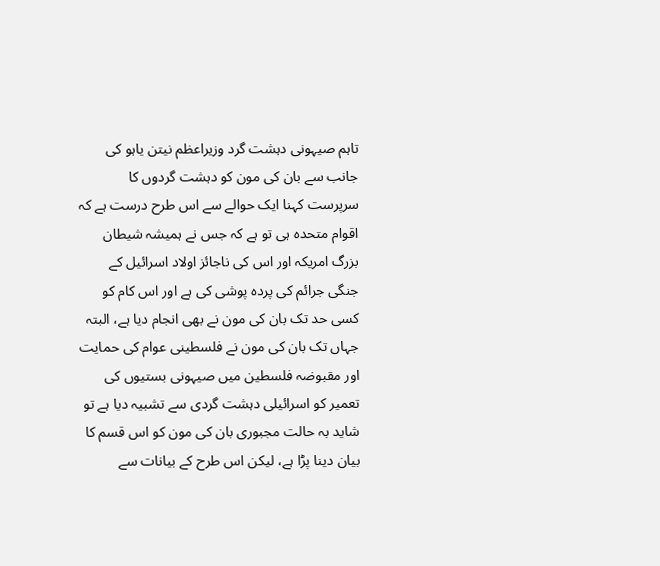تاہم صیہونی دہشت گرد وزیراعظم نیتن یاہو کی جانب سے بان کی مون کو دہشت گردوں کا سرپرست کہنا ایک حوالے سے اس طرح درست ہے کہ اقوام متحدہ ہی تو ہے کہ جس نے ہمیشہ شیطان بزرگ امریکہ اور اس کی ناجائز اولاد اسرائیل کے جنگی جرائم کی پردہ پوشی کی ہے اور اس کام کو کسی حد تک بان کی مون نے بھی انجام دیا ہے، البتہ جہاں تک بان کی مون نے فلسطینی عوام کی حمایت اور مقبوضہ فلسطین میں صیہونی بستیوں کی تعمیر کو اسرائیلی دہشت گردی سے تشبیہ دیا ہے تو شاید بہ حالت مجبوری بان کی مون کو اس قسم کا بیان دینا پڑا ہے، لیکن اس طرح کے بیانات سے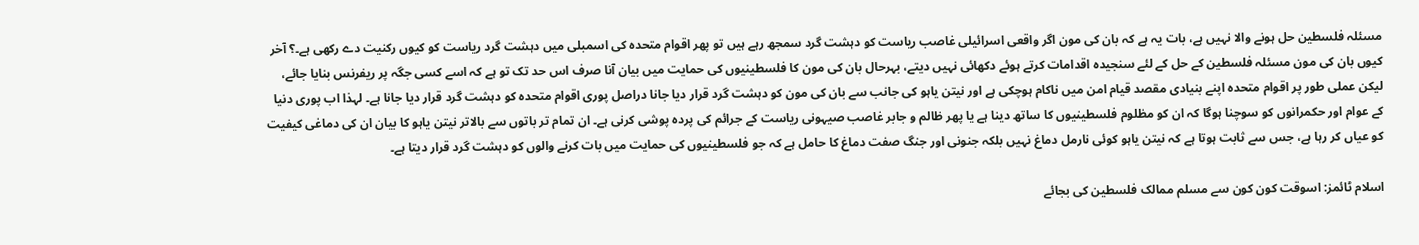مسئلہ فلسطین حل ہونے والا نہیں ہے، بات یہ ہے کہ بان کی مون اگر واقعی اسرائیلی غاصب ریاست کو دہشت گرد سمجھ رہے ہیں تو پھر اقوام متحدہ کی اسمبلی میں دہشت گرد ریاست کو کیوں رکنیت دے رکھی ہے۔؟ آخر کیوں بان کی مون مسئلہ فلسطین کے حل کے لئے سنجیدہ اقدامات کرتے ہوئے دکھائی نہیں دیتے، بہرحال بان کی مون کا فلسطینیوں کی حمایت میں بیان آنا صرف اس حد تک تو ہے کہ اسے کسی جگہ پر ریفرنس بنایا جائے، لیکن عملی طور پر اقوام متحدہ اپنے بنیادی مقصد قیام امن میں ناکام ہوچکی ہے اور نیتن یاہو کی جانب سے بان کی مون کو دہشت گرد قرار دیا جانا دراصل پوری اقوام متحدہ کو دہشت گرد قرار دیا جانا ہے۔ لہذا اب پوری دنیا کے عوام اور حکمرانوں کو سوچنا ہوگا کہ ان کو مظلوم فلسطینیوں کا ساتھ دینا ہے یا پھر ظالم و جابر غاصب صیہونی ریاست کے جرائم کی پردہ پوشی کرنی ہے۔ ان تمام تر باتوں سے بالاتر نیتن یاہو کا بیان ان کی دماغی کیفیت کو عیاں کر رہا ہے، جس سے ثابت ہوتا ہے کہ نیتن یاہو کوئی نارمل دماغ نہیں بلکہ جنونی اور جنگ صفت دماغ کا حامل ہے کہ جو فلسطینیوں کی حمایت میں بات کرنے والوں کو دہشت گرد قرار دیتا ہے۔

اسلام ٹائمز: اسوقت کون کون سے مسلم ممالک فلسطین کی بجائے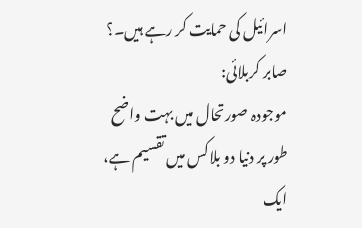اسرائیل کی حمایت کر رہے ہیں۔؟
صابر کربلائی:
موجودہ صورتحال میں بہت واضح طور پر دنیا دو بلاکس میں تقسیم ہے، ایک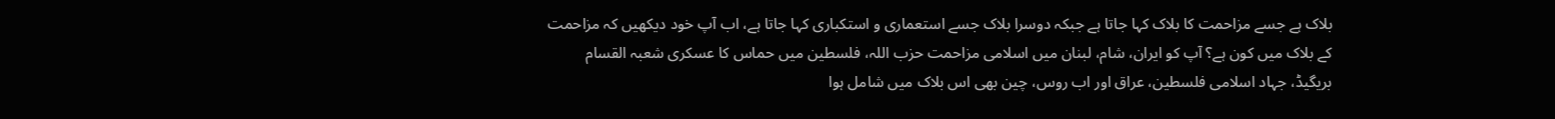بلاک ہے جسے مزاحمت کا بلاک کہا جاتا ہے جبکہ دوسرا بلاک جسے استعماری و استکباری کہا جاتا ہے، اب آپ خود دیکھیں کہ مزاحمت کے بلاک میں کون ہے؟ آپ کو ایران، شام، لبنان میں اسلامی مزاحمت حزب اللہ، فلسطین میں حماس کا عسکری شعبہ القسام بریگیڈ، جہاد اسلامی فلسطین، عراق اور اب روس، چین بھی اس بلاک میں شامل ہوا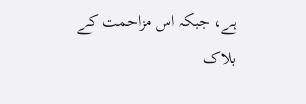ہے، جبکہ اس مزاحمت کے بلاک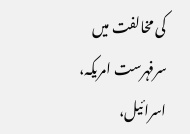کی مخالفت میں سرفہرست امریکہ، اسرائیل،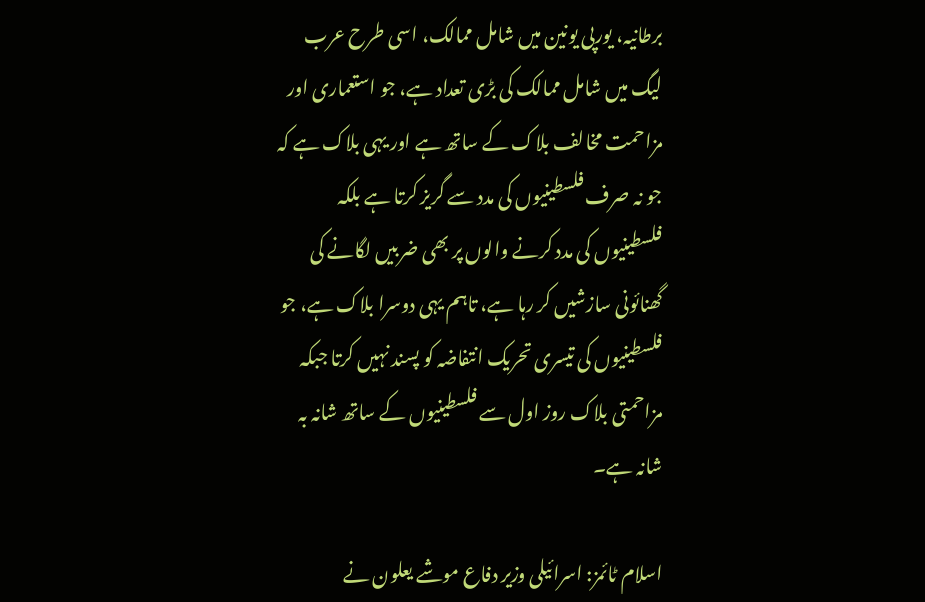برطانیہ، یورپی یونین میں شامل ممالک، اسی طرح عرب لیگ میں شامل ممالک کی بڑی تعداد ہے، جو استعماری اور مزاحمت مخالف بلاک کے ساتھ ہے اور یہی بلاک ہے کہ جو نہ صرف فلسطینیوں کی مدد سے گریز کرتا ہے بلکہ فلسطینیوں کی مدد کرنے والوں پر بھی ضربیں لگانے کی گھنائونی سازشیں کر رہا ہے، تاہم یہی دوسرا بلاک ہے، جو فلسطینیوں کی تیسری تحریک انتفاضہ کو پسند نہیں کرتا جبکہ مزاحمتی بلاک روز اول سے فلسطینیوں کے ساتھ شانہ بہ شانہ ہے۔

اسلام ٹائمز: اسرائیلی وزیر دفاع موشے یعلون نے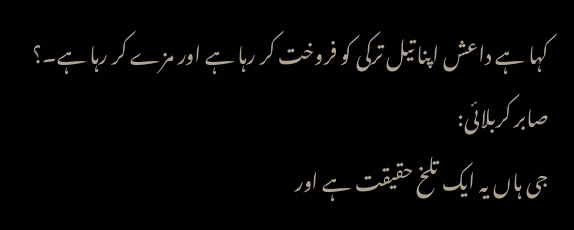کہا ہے داعش اپنا تیل ترکی کو فروخت کر رہا ہے اور مزے کر رہا ہے۔؟
صابر کربلائی:
جی ہاں یہ ایک تلخ حقیقت ہے اور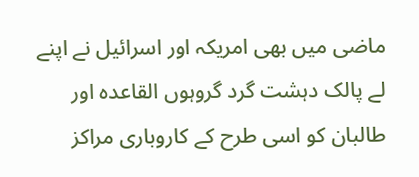ماضی میں بھی امریکہ اور اسرائیل نے اپنے لے پالک دہشت گرد گروہوں القاعدہ اور طالبان کو اسی طرح کے کاروباری مراکز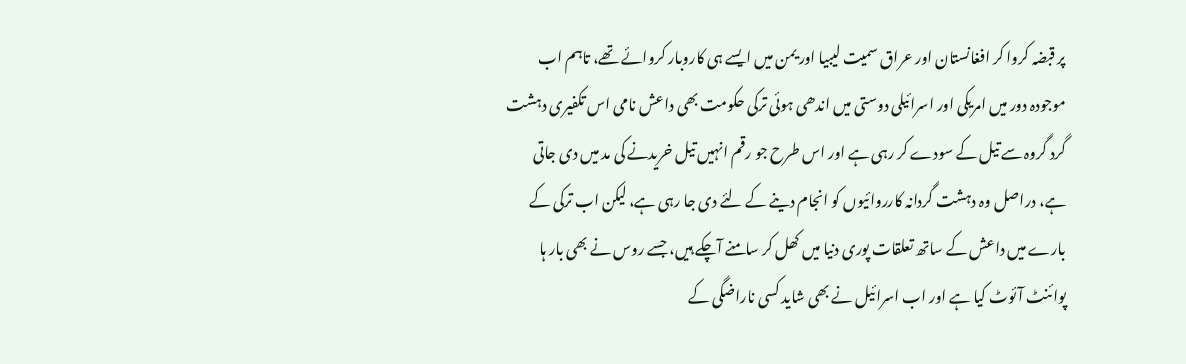پر قبضہ کروا کر افغانستان اور عراق سمیت لیبیا اور یمن میں ایسے ہی کاروبار کروائے تھے، تاہم اب موجودہ دور میں امریکی اور اسرائیلی دوستی میں اندھی ہوئی ترکی حکومت بھی داعش نامی اس تکفیری دہشت گرد گروہ سے تیل کے سودے کر رہی ہے اور اس طرح جو رقم انہیں تیل خریدنے کی مد میں دی جاتی ہے، دراصل وہ دہشت گردانہ کارروائیوں کو انجام دینے کے لئے دی جا رہی ہے، لیکن اب ترکی کے بارے میں داعش کے ساتھ تعلقات پوری دنیا میں کھل کر سامنے آچکے ہیں، جسے روس نے بھی بار ہا پوائنٹ آئوٹ کیا ہے اور اب اسرائیل نے بھی شاید کسی ناراضگی کے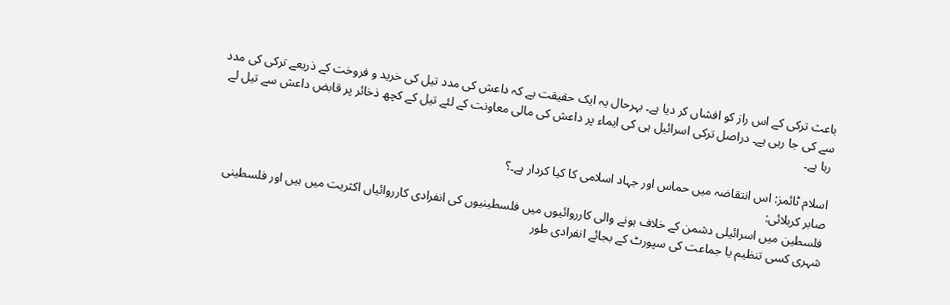باعث ترکی کے اس راز کو افشاں کر دیا ہے۔ بہرحال یہ ایک حقیقت ہے کہ داعش کی مدد تیل کی خرید و فروخت کے ذریعے ترکی کی مدد سے کی جا رہی ہے۔ دراصل ترکی اسرائیل ہی کی ایماء پر داعش کی مالی معاونت کے لئے تیل کے کچھ ذخائر پر قابض داعش سے تیل لے رہا ہے۔

اسلام ٹائمز: اس انتقاضہ میں حماس اور جہاد اسلامی کا کیا کردار ہے۔؟
صابر کربلائی:
فلسطین میں اسرائیلی دشمن کے خلاف ہونے والی کارروائیوں میں فلسطینیوں کی انفرادی کارروائیاں اکثریت میں ہیں اور فلسطینی شہری کسی تنظیم یا جماعت کی سپورٹ کے بجائے انفرادی طور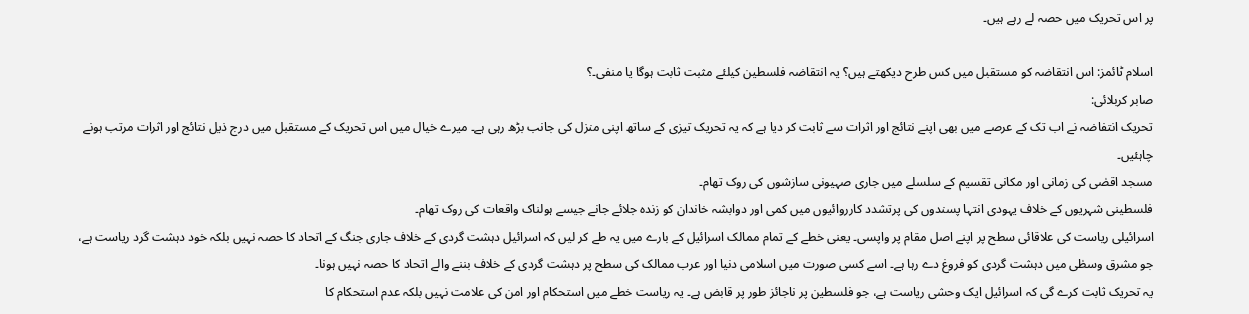پر اس تحریک میں حصہ لے رہے ہیں۔

اسلام ٹائمز: اس انتقاضہ کو مستقبل میں کس طرح دیکھتے ہیں؟ یہ انتقاضہ فلسطین کیلئے مثبت ثابت ہوگا یا منفی۔؟
صابر کربلائی:
تحریک انتفاضہ نے اب تک کے عرصے میں بھی اپنے نتائج اور اثرات سے ثابت کر دیا ہے کہ یہ تحریک تیزی کے ساتھ اپنی منزل کی جانب بڑھ رہی ہے۔ میرے خیال میں اس تحریک کے مستقبل میں درج ذیل نتائج اور اثرات مرتب ہونے چاہئیں۔
مسجد اقصٰی کی زمانی اور مکانی تقسیم کے سلسلے میں جاری صہیونی سازشوں کی روک تھام۔
فلسطینی شہریوں کے خلاف یہودی انتہا پسندوں کی پرتشدد کارروائیوں میں کمی اور دوابشہ خاندان کو زندہ جلائے جانے جیسے ہولناک واقعات کی روک تھام۔
اسرائیلی ریاست کی علاقائی سطح پر اپنے اصل مقام پر واپسی۔ یعنی خطے کے تمام ممالک اسرائیل کے بارے میں یہ طے کر لیں کہ اسرائیل دہشت گردی کے خلاف جاری جنگ کے اتحاد کا حصہ نہیں بلکہ خود دہشت گرد ریاست ہے، جو مشرق وسطٰی میں دہشت گردی کو فروغ دے رہا ہے۔ اسے کسی صورت میں اسلامی دنیا اور عرب ممالک کی سطح پر دہشت گردی کے خلاف بننے والے اتحاد کا حصہ نہیں ہونا۔
یہ تحریک ثابت کرے گی کہ اسرائیل ایک وحشی ریاست ہے، جو فلسطین پر ناجائز طور پر قابض ہے۔ یہ ریاست خطے میں استحکام اور امن کی علامت نہیں بلکہ عدم استحکام کا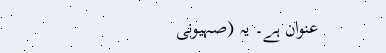عنوان ہے۔ یہ (صہیونی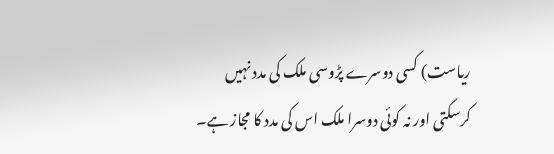ریاست) کسی دوسرے پڑوسی ملک کی مدد نہیں کرسکتی اور نہ کوئی دوسرا ملک اس کی مدد کا مجاز ہے۔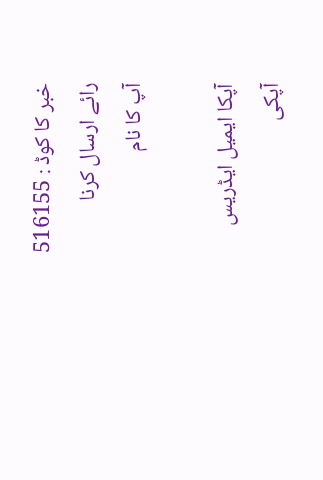خبر کا کوڈ : 516155
رائے ارسال کرنا
آپ کا نام

آپکا ایمیل ایڈریس
آپکی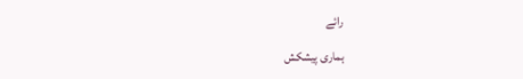رائے

ہماری پیشکش